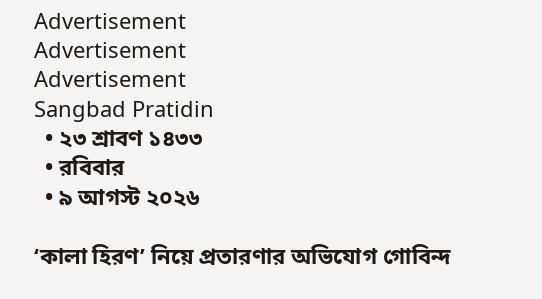Advertisement
Advertisement
Advertisement
Sangbad Pratidin
  • ২৩ শ্রাবণ ১৪৩৩
  • রবিবার
  • ৯ আগস্ট ২০২৬

‘কালা হিরণ’ নিয়ে প্রতারণার অভিযোগ গোবিন্দ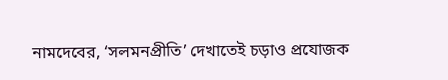নামদেবের, ‘সলমনপ্রীতি’ দেখাতেই চড়াও প্রযোজক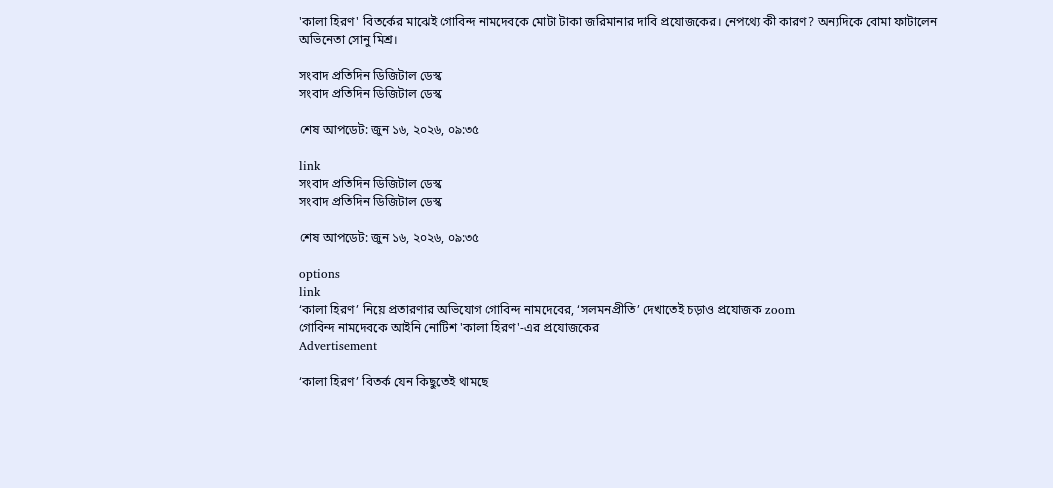'কালা হিরণ' বিতর্কের মাঝেই গোবিন্দ নামদেবকে মোটা টাকা জরিমানার দাবি প্রযোজকের। নেপথ্যে কী কারণ? অন্যদিকে বোমা ফাটালেন অভিনেতা সোনু মিশ্র।

সংবাদ প্রতিদিন ডিজিটাল ডেস্ক
সংবাদ প্রতিদিন ডিজিটাল ডেস্ক

শেষ আপডেট: জুন ১৬, ২০২৬, ০৯:৩৫

link
সংবাদ প্রতিদিন ডিজিটাল ডেস্ক
সংবাদ প্রতিদিন ডিজিটাল ডেস্ক

শেষ আপডেট: জুন ১৬, ২০২৬, ০৯:৩৫

options
link
‘কালা হিরণ’ নিয়ে প্রতারণার অভিযোগ গোবিন্দ নামদেবের, ‘সলমনপ্রীতি’ দেখাতেই চড়াও প্রযোজক zoom
গোবিন্দ নামদেবকে আইনি নোটিশ 'কালা হিরণ'-এর প্রযোজকের
Advertisement

‘কালা হিরণ’ বিতর্ক যেন কিছুতেই থামছে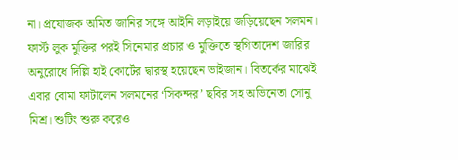না। প্রযোজক অমিত জানির সঙ্গে আইনি লড়াইয়ে জড়িয়েছেন সলমন। ফার্স্ট লুক মুক্তির পরই সিনেমার প্রচার ও মুক্তিতে স্থগিতাদেশ জারির অনুরোধে দিল্লি হাই কোর্টের দ্বারস্থ হয়েছেন ভাইজান। বিতর্কের মাঝেই এবার বোমা ফাটালেন সলমনের ‘সিকন্দর’ ছবির সহ অভিনেতা সোনু মিশ্র। শুটিং শুরু করেও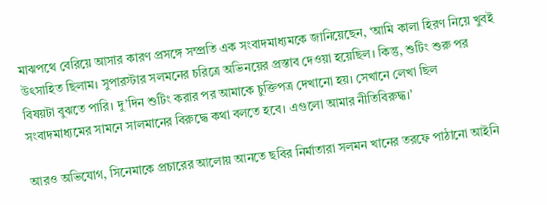মাঝপথে বেরিয়ে আসার কারণ প্রসঙ্গে সম্প্রতি এক সংবাদমাধ্যমকে জানিয়েছেন, ‘আমি কালা হিরণ নিয়ে খুবই উৎসাহিত ছিলাম। সুপারস্টার সলমনের চরিত্রে অভিনয়ের প্রস্তাব দেওয়া হয়েছিল। কিন্তু, শুটিং শুরু পর বিষয়টা বুঝতে পারি। দু’দিন শুটিং করার পর আমাকে চুক্তিপত্র দেখানো হয়। সেখানে লেখা ছিল সংবাদমাধ্যমের সামনে সালমানের বিরুদ্ধে কথা বলতে হবে। এগুলো আমার নীতিবিরুদ্ধ।’

আরও অভিযোগ, সিনেমাকে প্রচারের আলোয় আনতে ছবির নির্মাতারা সলমন খানের তরফে পাঠানো আইনি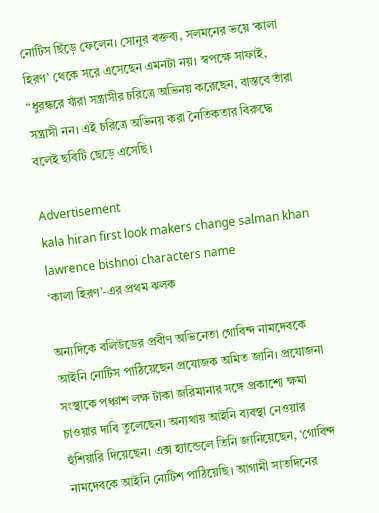নোটিস ছিঁড়ে ফেলেন। সোনুর বক্তব্য, সলমনের ভয়ে ‘কালা হিরণ’ থেকে সরে এসেছেন এমনটা নয়। স্বপক্ষে সাফাই, “ধুরন্ধরে যাঁরা সন্ত্রাসীর চরিত্রে অভিনয় করেছেন, বাস্তবে তাঁরা সন্ত্রাসী নন। এই চরিত্রে অভিনয় করা নৈতিকতার বিরুদ্ধে বলেই ছবিটি ছেড়ে এসেছি।

Advertisement
kala hiran first look makers change salman khan lawrence bishnoi characters name
‘কালা হিরণ’-এর প্রথম ঝলক

অন্যদিকে বলিউডের প্রবীণ অভিনেতা গোবিন্দ নামদেবকে আইনি নোটিস পাঠিয়েছেন প্রযোজক অমিত জানি। প্রযোজনা সংস্থাকে পঞ্চাশ লক্ষ টাকা জরিমানার সঙ্গে প্রকাশ্যে ক্ষমা চাওয়ার দাবি তুলেছেন। অন্যথায় আইনি ব্যবস্থা নেওয়ার হুঁশিয়ারি দিয়েছেন। এক্স হ্যান্ডেলে তিনি জানিয়েছেন, ‘গোবিন্দ নামদেবকে আইনি নোটিশ পাঠিয়েছি। আগামী সাতদিনের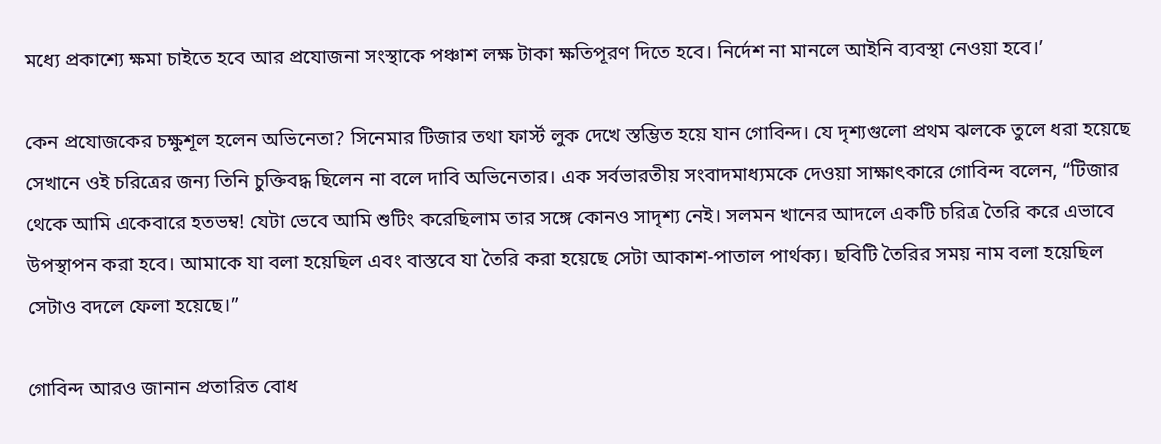মধ্যে প্রকাশ্যে ক্ষমা চাইতে হবে আর প্রযোজনা সংস্থাকে পঞ্চাশ লক্ষ টাকা ক্ষতিপূরণ দিতে হবে। নির্দেশ না মানলে আইনি ব্যবস্থা নেওয়া হবে।’

কেন প্রযোজকের চক্ষুশূল হলেন অভিনেতা? সিনেমার টিজার তথা ফার্স্ট লুক দেখে স্তম্ভিত হয়ে যান গোবিন্দ। যে দৃশ্যগুলো প্রথম ঝলকে তুলে ধরা হয়েছে সেখানে ওই চরিত্রের জন্য তিনি চুক্তিবদ্ধ ছিলেন না বলে দাবি অভিনেতার। এক সর্বভারতীয় সংবাদমাধ্যমকে দেওয়া সাক্ষাৎকারে গোবিন্দ বলেন, “টিজার থেকে আমি একেবারে হতভম্ব! যেটা ভেবে আমি শুটিং করেছিলাম তার সঙ্গে কোনও সাদৃশ্য নেই। সলমন খানের আদলে একটি চরিত্র তৈরি করে এভাবে উপস্থাপন করা হবে। আমাকে যা বলা হয়েছিল এবং বাস্তবে যা তৈরি করা হয়েছে সেটা আকাশ-পাতাল পার্থক্য। ছবিটি তৈরির সময় নাম বলা হয়েছিল সেটাও বদলে ফেলা হয়েছে।”

গোবিন্দ আরও জানান প্রতারিত বোধ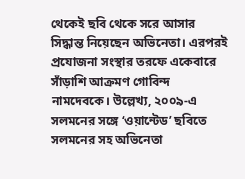থেকেই ছবি থেকে সরে আসার সিদ্ধান্ত নিয়েছেন অভিনেতা। এরপরই প্রযোজনা সংস্থার তরফে একেবারে সাঁড়াশি আক্রমণ গোবিন্দ নামদেবকে। উল্লেখ্য, ২০০৯-এ সলমনের সঙ্গে ‘ওয়ান্টেড’ ছবিতে সলমনের সহ অভিনেতা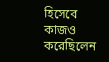হিসেবে কাজও করেছিলেন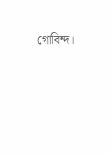গোবিন্দ।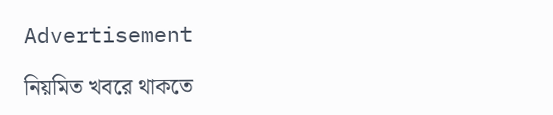Advertisement

নিয়মিত খবরে থাকতে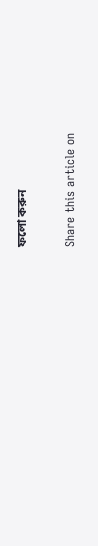ফলো করুন

Share this article on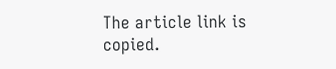The article link is copied.